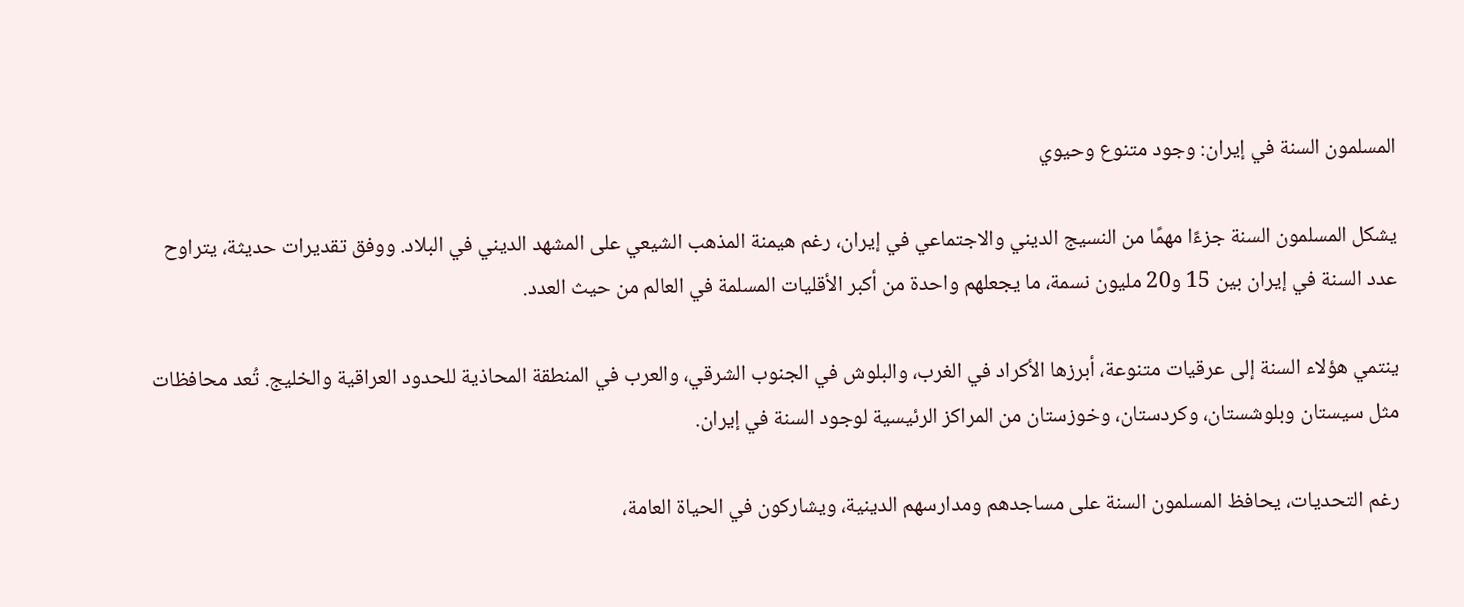المسلمون السنة في إيران: وجود متنوع وحيوي

يشكل المسلمون السنة جزءًا مهمًا من النسيج الديني والاجتماعي في إيران، رغم هيمنة المذهب الشيعي على المشهد الديني في البلاد. ووفق تقديرات حديثة، يتراوح عدد السنة في إيران بين 15 و20 مليون نسمة، ما يجعلهم واحدة من أكبر الأقليات المسلمة في العالم من حيث العدد.

ينتمي هؤلاء السنة إلى عرقيات متنوعة، أبرزها الأكراد في الغرب، والبلوش في الجنوب الشرقي، والعرب في المنطقة المحاذية للحدود العراقية والخليج. تُعد محافظات مثل سيستان وبلوشستان، وكردستان، وخوزستان من المراكز الرئيسية لوجود السنة في إيران.

رغم التحديات، يحافظ المسلمون السنة على مساجدهم ومدارسهم الدينية، ويشاركون في الحياة العامة،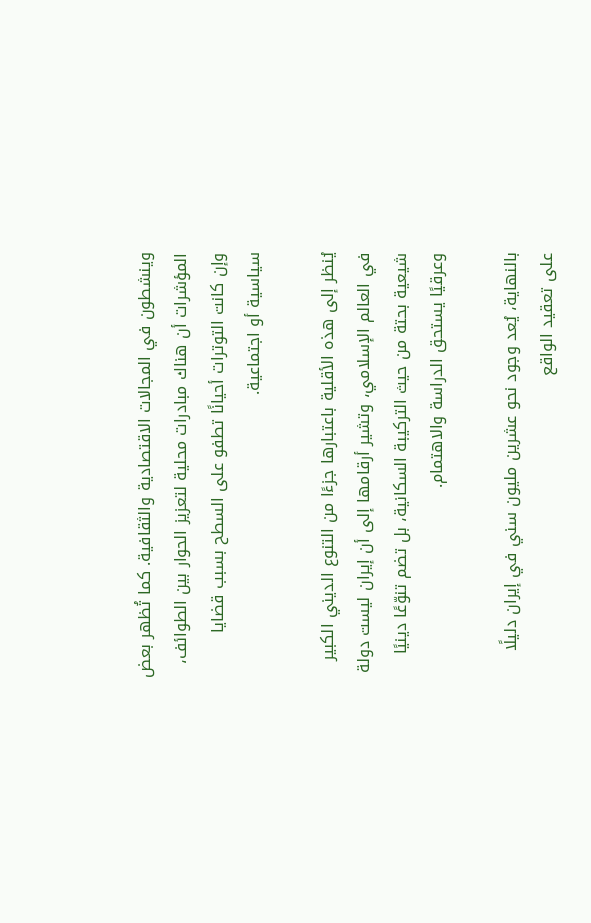وينشطون في المجالات الاقتصادية والثقافية. كما تُظهر بعض المؤشرات أن هناك مبادرات محلية لتعزيز الحوار بين الطوائف، وإن كانت التوترات أحيانًا تطفو على السطح بسبب قضايا سياسية أو اجتماعية.

يُنظر إلى هذه الأقلية باعتبارها جزءًا من التنوع الديني الكبير في العالم الإسلامي، وتشير أرقامها إلى أن إيران ليست دولة شيعية بحتة من حيث التركيبة السكانية، بل تضم تنوّعًا دينيًا وعرقيًا يستحق الدراسة والاهتمام.

بالنهاية، يُعد وجود نحو عشرين مليون سني في إيران دليلًا على تعقيد الواقع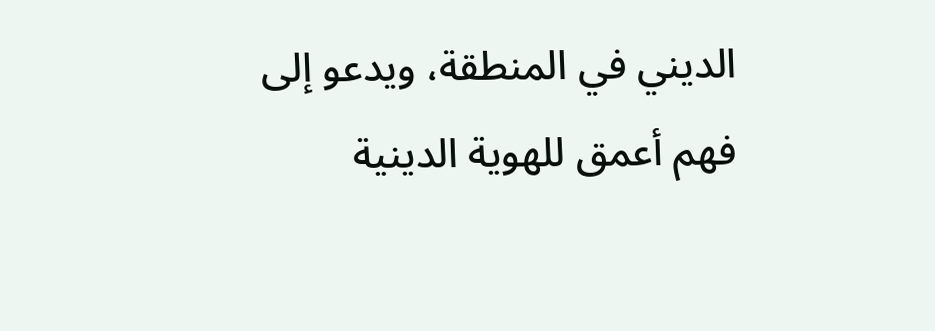الديني في المنطقة، ويدعو إلى فهم أعمق للهوية الدينية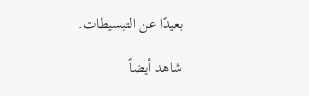بعيدًا عن التبسيطات.

شاهد أيضاً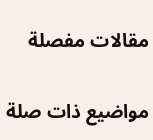مقالات مفصلة

مواضيع ذات صلة